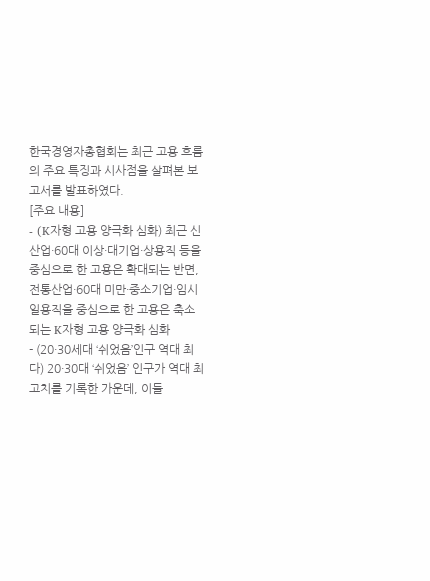한국경영자총협회는 최근 고용 흐름의 주요 특징과 시사점을 살펴본 보고서를 발표하였다.
[주요 내용]
- (K자형 고용 양극화 심화) 최근 신산업·60대 이상·대기업·상용직 등을 중심으로 한 고용은 확대되는 반면, 전통산업·60대 미만·중소기업·임시일용직을 중심으로 한 고용은 축소되는 K자형 고용 양극화 심화
- (20·30세대 ‘쉬었음’인구 역대 최다) 20·30대 ‘쉬었음’ 인구가 역대 최고치를 기록한 가운데, 이들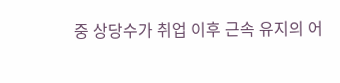중 상당수가 취업 이후 근속 유지의 어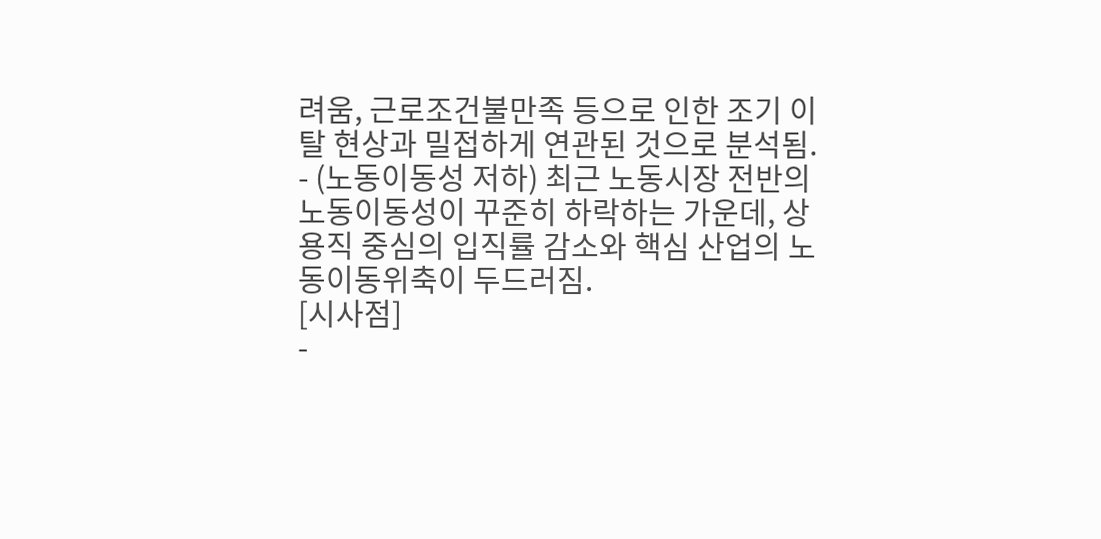려움, 근로조건불만족 등으로 인한 조기 이탈 현상과 밀접하게 연관된 것으로 분석됨.
- (노동이동성 저하) 최근 노동시장 전반의 노동이동성이 꾸준히 하락하는 가운데, 상용직 중심의 입직률 감소와 핵심 산업의 노동이동위축이 두드러짐.
[시사점]
-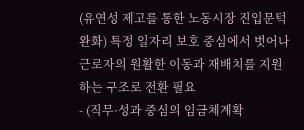(유연성 제고를 통한 노동시장 진입문턱 완화) 특정 일자리 보호 중심에서 벗어나 근로자의 원활한 이동과 재배치를 지원하는 구조로 전환 필요
- (직무·성과 중심의 임금체계확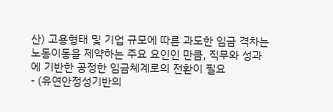산) 고용형태 및 기업 규모에 따른 과도한 임금 격차는 노동이동을 제약하는 주요 요인인 만큼, 직무와 성과에 기반한 공정한 임금체계로의 전환이 필요
- (유연안정성기반의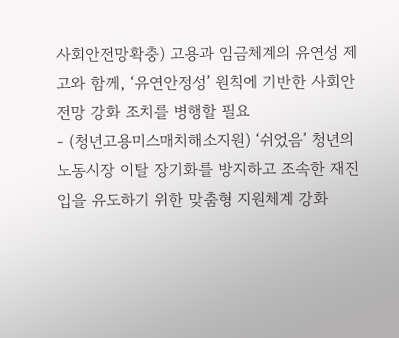사회안전망확충) 고용과 임금체계의 유연성 제고와 함께, ‘유연안정성’ 원칙에 기반한 사회안전망 강화 조치를 병행할 필요
- (청년고용미스매치해소지원) ‘쉬었음’ 청년의 노동시장 이탈 장기화를 방지하고 조속한 재진입을 유도하기 위한 맞춤형 지원체계 강화